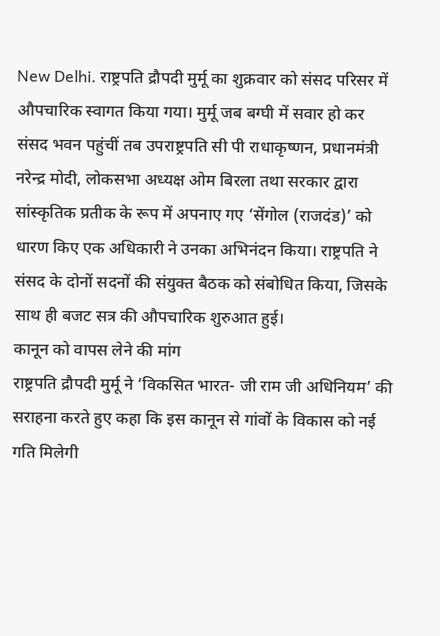New Delhi. राष्ट्रपति द्रौपदी मुर्मू का शुक्रवार को संसद परिसर में औपचारिक स्वागत किया गया। मुर्मू जब बग्घी में सवार हो कर संसद भवन पहुंचीं तब उपराष्ट्रपति सी पी राधाकृष्णन, प्रधानमंत्री नरेन्द्र मोदी, लोकसभा अध्यक्ष ओम बिरला तथा सरकार द्वारा सांस्कृतिक प्रतीक के रूप में अपनाए गए ‘सेंगोल (राजदंड)’ को धारण किए एक अधिकारी ने उनका अभिनंदन किया। राष्ट्रपति ने संसद के दोनों सदनों की संयुक्त बैठक को संबोधित किया, जिसके साथ ही बजट सत्र की औपचारिक शुरुआत हुई।
कानून को वापस लेने की मांग
राष्ट्रपति द्रौपदी मुर्मू ने ‘विकसित भारत- जी राम जी अधिनियम’ की सराहना करते हुए कहा कि इस कानून से गांवों के विकास को नई गति मिलेगी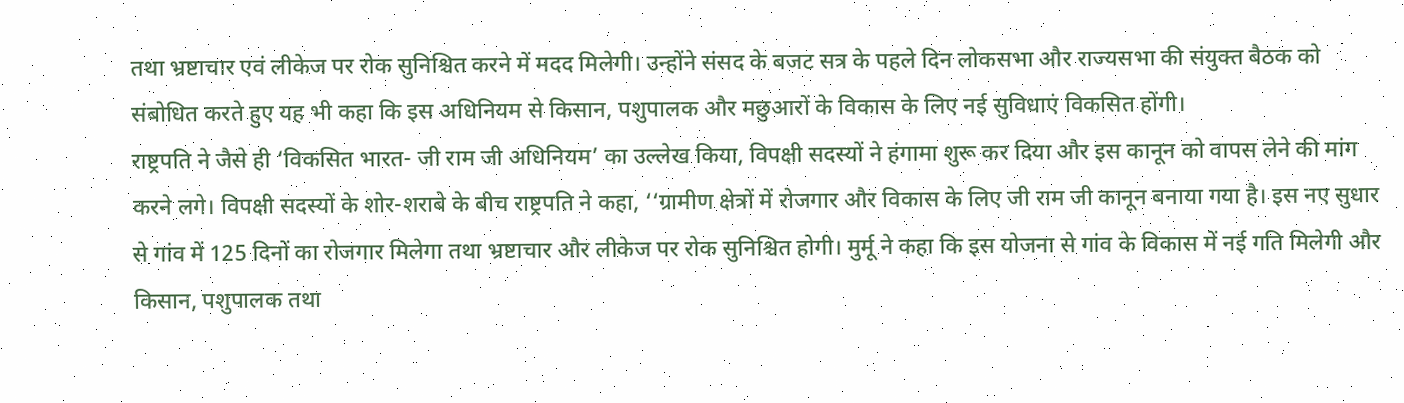तथा भ्रष्टाचार एवं लीकेज पर रोक सुनिश्चित करने में मदद मिलेगी। उन्होंने संसद के बजट सत्र के पहले दिन लोकसभा और राज्यसभा की संयुक्त बैठक को संबोधित करते हुए यह भी कहा कि इस अधिनियम से किसान, पशुपालक और मछुआरों के विकास के लिए नई सुविधाएं विकसित होंगी।
राष्ट्रपति ने जैसे ही ‘विकसित भारत- जी राम जी अधिनियम’ का उल्लेख किया, विपक्षी सदस्यों ने हंगामा शुरू कर दिया और इस कानून को वापस लेने की मांग करने लगे। विपक्षी सदस्यों के शोर-शराबे के बीच राष्ट्रपति ने कहा, ‘‘ग्रामीण क्षेत्रों में रोजगार और विकास के लिए जी राम जी कानून बनाया गया है। इस नए सुधार से गांव में 125 दिनों का रोजगार मिलेगा तथा भ्रष्टाचार और लीकेज पर रोक सुनिश्चित होगी। मुर्मू ने कहा कि इस योजना से गांव के विकास में नई गति मिलेगी और किसान, पशुपालक तथा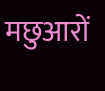मछुआरों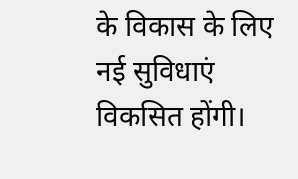के विकास के लिए नई सुविधाएं विकसित होंगी।